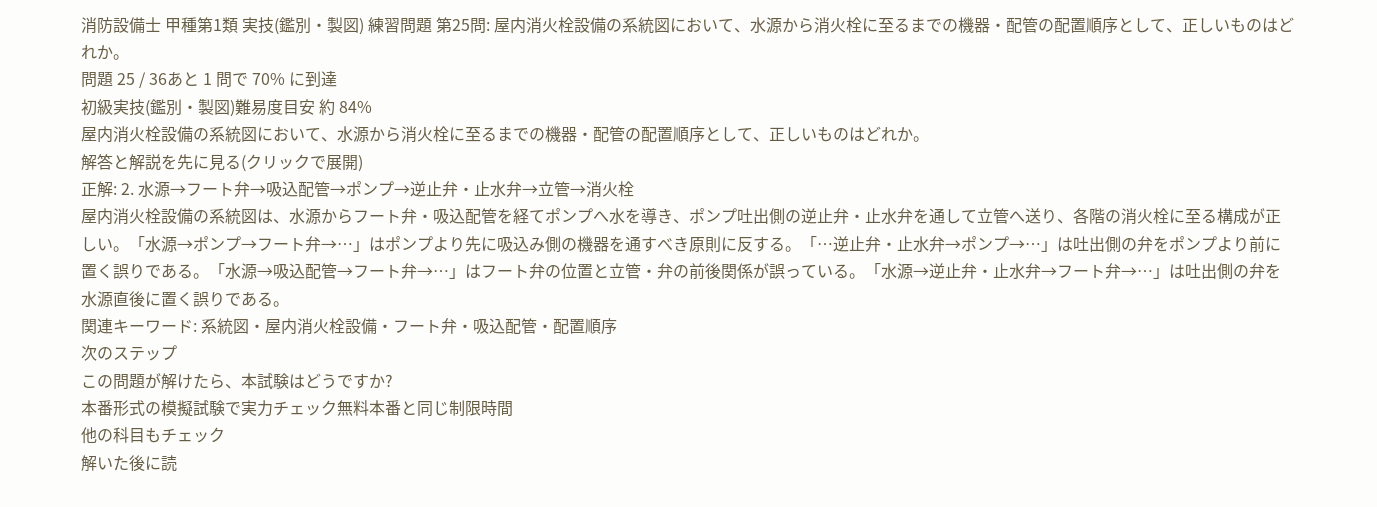消防設備士 甲種第1類 実技(鑑別・製図) 練習問題 第25問: 屋内消火栓設備の系統図において、水源から消火栓に至るまでの機器・配管の配置順序として、正しいものはどれか。
問題 25 / 36あと 1 問で 70% に到達
初級実技(鑑別・製図)難易度目安 約 84%
屋内消火栓設備の系統図において、水源から消火栓に至るまでの機器・配管の配置順序として、正しいものはどれか。
解答と解説を先に見る(クリックで展開)
正解: 2. 水源→フート弁→吸込配管→ポンプ→逆止弁・止水弁→立管→消火栓
屋内消火栓設備の系統図は、水源からフート弁・吸込配管を経てポンプへ水を導き、ポンプ吐出側の逆止弁・止水弁を通して立管へ送り、各階の消火栓に至る構成が正しい。「水源→ポンプ→フート弁→…」はポンプより先に吸込み側の機器を通すべき原則に反する。「…逆止弁・止水弁→ポンプ→…」は吐出側の弁をポンプより前に置く誤りである。「水源→吸込配管→フート弁→…」はフート弁の位置と立管・弁の前後関係が誤っている。「水源→逆止弁・止水弁→フート弁→…」は吐出側の弁を水源直後に置く誤りである。
関連キーワード: 系統図・屋内消火栓設備・フート弁・吸込配管・配置順序
次のステップ
この問題が解けたら、本試験はどうですか?
本番形式の模擬試験で実力チェック無料本番と同じ制限時間
他の科目もチェック
解いた後に読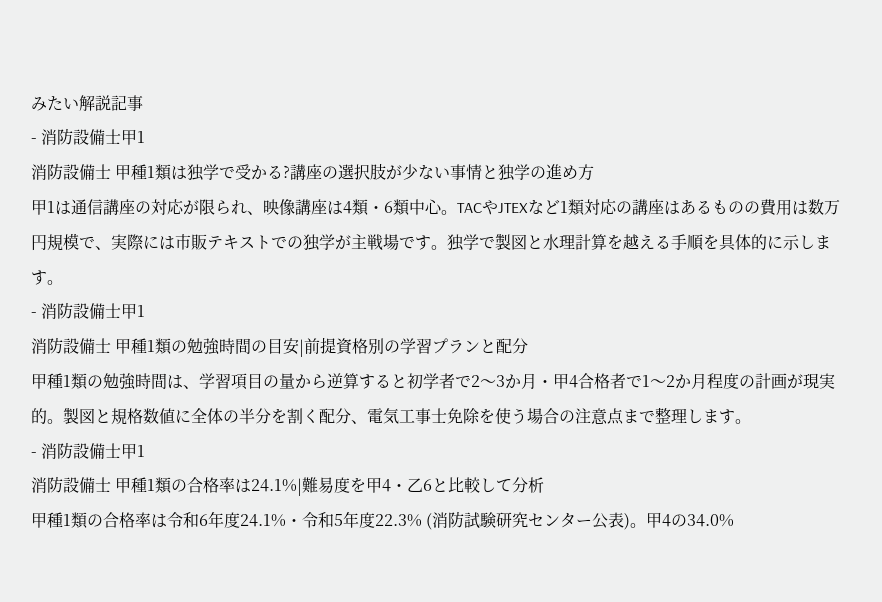みたい解説記事
- 消防設備士甲1
消防設備士 甲種1類は独学で受かる?講座の選択肢が少ない事情と独学の進め方
甲1は通信講座の対応が限られ、映像講座は4類・6類中心。TACやJTEXなど1類対応の講座はあるものの費用は数万円規模で、実際には市販テキストでの独学が主戦場です。独学で製図と水理計算を越える手順を具体的に示します。
- 消防設備士甲1
消防設備士 甲種1類の勉強時間の目安|前提資格別の学習プランと配分
甲種1類の勉強時間は、学習項目の量から逆算すると初学者で2〜3か月・甲4合格者で1〜2か月程度の計画が現実的。製図と規格数値に全体の半分を割く配分、電気工事士免除を使う場合の注意点まで整理します。
- 消防設備士甲1
消防設備士 甲種1類の合格率は24.1%|難易度を甲4・乙6と比較して分析
甲種1類の合格率は令和6年度24.1%・令和5年度22.3% (消防試験研究センター公表)。甲4の34.0%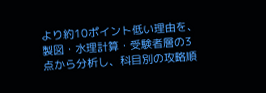より約10ポイント低い理由を、製図・水理計算・受験者層の3点から分析し、科目別の攻略順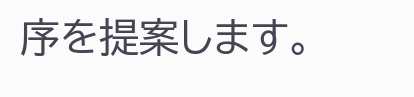序を提案します。